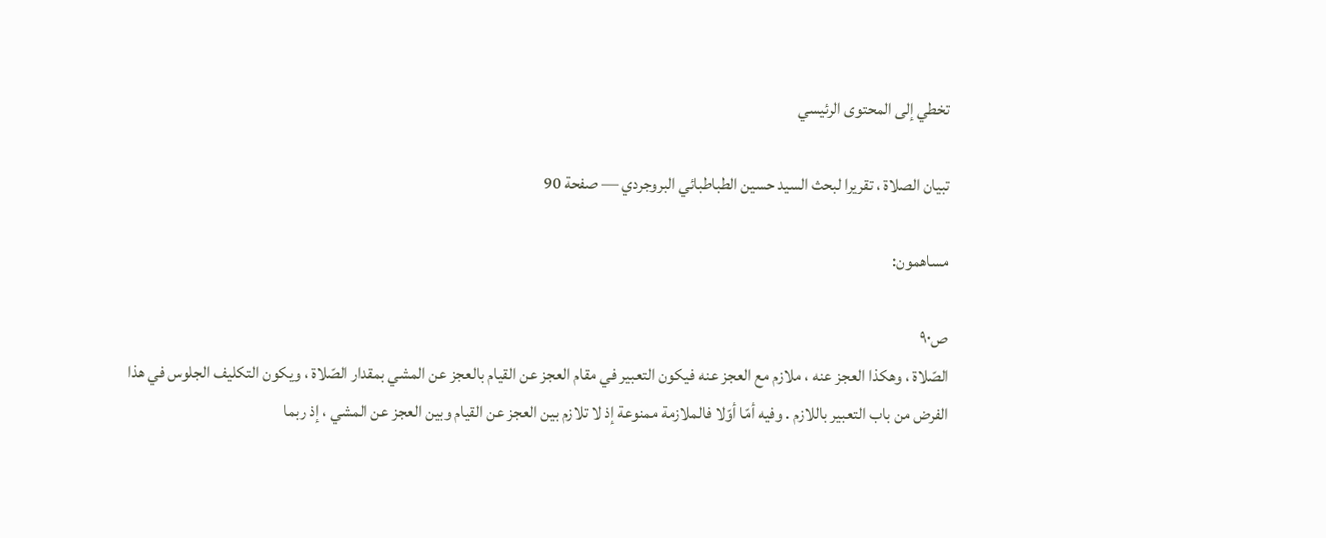تخطي إلى المحتوى الرئيسي

تبيان الصلاة ، تقريرا لبحث السيد حسين الطباطبائي البروجردي — صفحة 90

مساهمون:

ص٩٠
الصّلاة ، وهكذا العجز عنه ، ملازم مع العجز عنه فيكون التعبير في مقام العجز عن القيام بالعجز عن المشي بمقدار الصّلاة ، ويكون التكليف الجلوس في هذا الفرض من باب التعبير باللازم . وفيه أمّا أوّلا فالملازمة ممنوعة إذ لا تلازم بين العجز عن القيام وبين العجز عن المشي ، إذ ربما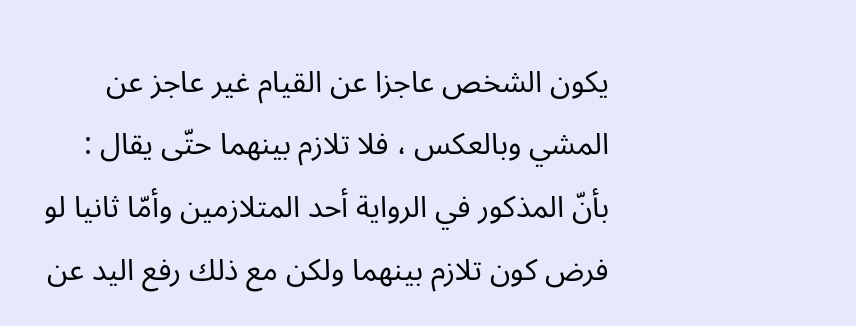يكون الشخص عاجزا عن القيام غير عاجز عن المشي وبالعكس ، فلا تلازم بينهما حتّى يقال : بأنّ المذكور في الرواية أحد المتلازمين وأمّا ثانيا لو فرض كون تلازم بينهما ولكن مع ذلك رفع اليد عن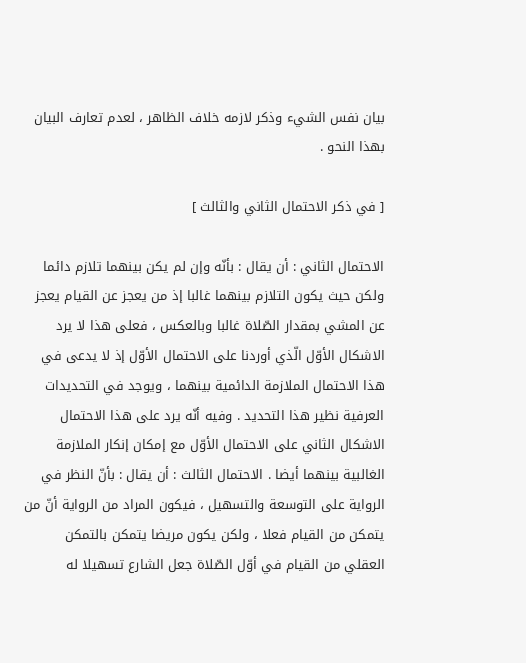بيان نفس الشيء وذكر لازمه خلاف الظاهر ، لعدم تعارف البيان بهذا النحو .

[ في ذكر الاحتمال الثاني والثالث ]

الاحتمال الثاني : أن يقال : بأنّه وإن لم يكن بينهما تلازم دائما ولكن حيث يكون التلازم بينهما غالبا إذ من يعجز عن القيام يعجز عن المشي بمقدار الصّلاة غالبا وبالعكس ، فعلى هذا لا يرد الاشكال الأوّل الّذي أوردنا على الاحتمال الأوّل إذ لا يدعى في هذا الاحتمال الملازمة الدائمية بينهما ، ويوجد في التحديدات العرفية نظير هذا التحديد . وفيه أنّه يرد على هذا الاحتمال الاشكال الثاني على الاحتمال الأوّل مع إمكان إنكار الملازمة الغالبية بينهما أيضا . الاحتمال الثالث : أن يقال : بأنّ النظر في الرواية على التوسعة والتسهيل ، فيكون المراد من الرواية أنّ من يتمكن من القيام فعلا ، ولكن يكون مريضا يتمكن بالتمكن العقلي من القيام في أوّل الصّلاة جعل الشارع تسهيلا له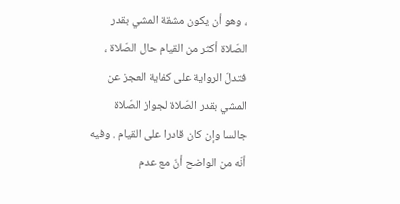، وهو أن يكون مشقة المشي بقدر الصّلاة أكثر من القيام حال الصّلاة ، فتدلّ الرواية على كفاية العجز عن المشي بقدر الصّلاة لجواز الصّلاة جالسا وإن كان قادرا على القيام . وفيه أنّه من الواضح أنّ مع عدم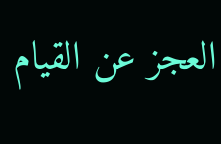العجز عن القيام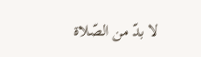لا بدّ من الصّلاة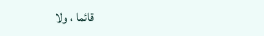قائما ، ولا